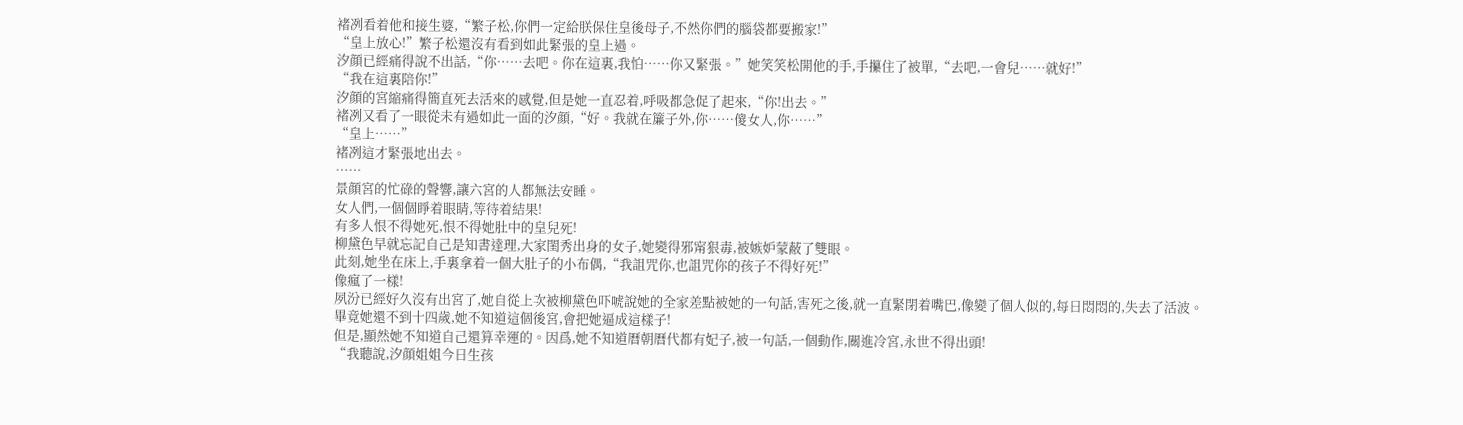褚冽看着他和接生婆,“繁子松,你們一定給朕保住皇後母子,不然你們的腦袋都要搬家!”
“皇上放心!”繁子松還沒有看到如此緊張的皇上過。
汐顔已經痛得說不出話,“你……去吧。你在這裏,我怕……你又緊張。”她笑笑松開他的手,手攥住了被單,“去吧,一會兒……就好!”
“我在這裏陪你!”
汐顔的宮縮痛得簡直死去活來的感覺,但是她一直忍着,呼吸都急促了起來,“你!出去。”
褚冽又看了一眼從未有過如此一面的汐顔,“好。我就在簾子外,你……傻女人,你……”
“皇上……”
褚冽這才緊張地出去。
……
景顔宮的忙碌的聲響,讓六宮的人都無法安睡。
女人們,一個個睜着眼睛,等待着結果!
有多人恨不得她死,恨不得她肚中的皇兒死!
柳黛色早就忘記自己是知書達理,大家閨秀出身的女子,她變得邪甯狠毒,被嫉妒蒙蔽了雙眼。
此刻,她坐在床上,手裏拿着一個大肚子的小布偶,“我詛咒你,也詛咒你的孩子不得好死!”
像瘋了一樣!
夙汾已經好久沒有出宮了,她自從上次被柳黛色吓唬說她的全家差點被她的一句話,害死之後,就一直緊閉着嘴巴,像變了個人似的,每日悶悶的,失去了活波。
畢竟她還不到十四歲,她不知道這個後宮,會把她逼成這樣子!
但是,顯然她不知道自己還算幸運的。因爲,她不知道曆朝曆代都有妃子,被一句話,一個動作,關進冷宮,永世不得出頭!
“我聽說,汐顔姐姐今日生孩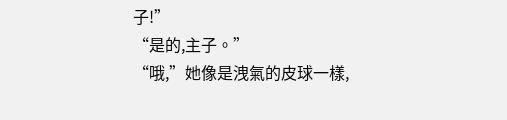子!”
“是的,主子。”
“哦,”她像是洩氣的皮球一樣,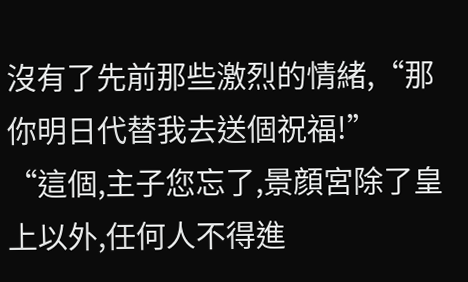沒有了先前那些激烈的情緒,“那你明日代替我去送個祝福!”
“這個,主子您忘了,景顔宮除了皇上以外,任何人不得進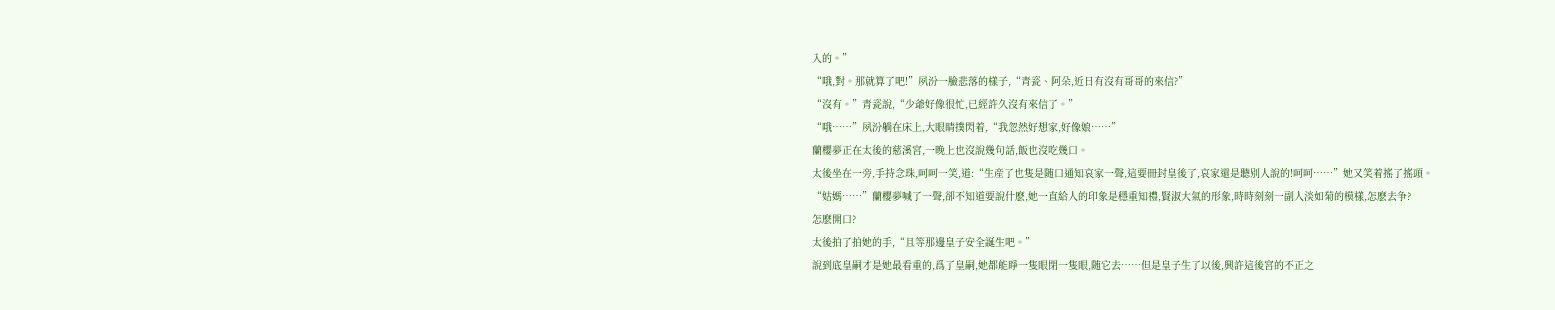入的。”
“哦,對。那就算了吧!”夙汾一臉悲落的樣子,“青瓷、阿朵,近日有沒有哥哥的來信?”
“沒有。”青瓷說,“少爺好像很忙,已經許久沒有來信了。”
“哦……”夙汾躺在床上,大眼睛撲閃着,“我忽然好想家,好像娘……”
蘭櫻夢正在太後的慈溪宮,一晚上也沒說幾句話,飯也沒吃幾口。
太後坐在一旁,手持念珠,呵呵一笑,道:“生産了也隻是随口通知哀家一聲,這要冊封皇後了,哀家還是聽别人說的!呵呵……”她又笑着搖了搖頭。
“姑媽……”蘭櫻夢喊了一聲,卻不知道要說什麽,她一直給人的印象是穩重知禮,賢淑大氣的形象,時時刻刻一副人淡如菊的模樣,怎麽去争?
怎麽開口?
太後拍了拍她的手,“且等那邊皇子安全誕生吧。”
說到底皇嗣才是她最看重的,爲了皇嗣,她都能睜一隻眼閉一隻眼,随它去……但是皇子生了以後,興許這後宮的不正之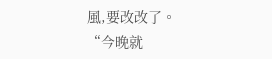風,要改改了。
“今晚就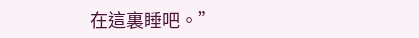在這裏睡吧。”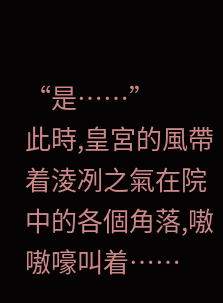“是……”
此時,皇宮的風帶着淩冽之氣在院中的各個角落,嗷嗷嚎叫着……